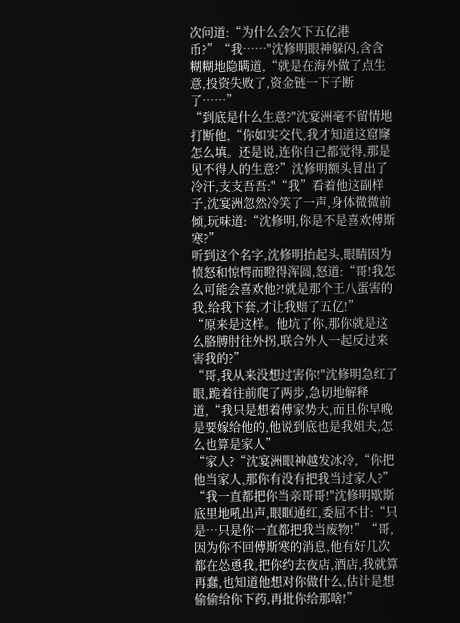次问道:“为什么会欠下五亿港币?”“我……"沈修明眼神躲闪,含含糊糊地隐瞒道,“就是在海外做了点生意,投资失败了,资金链一下子断了……”
“到底是什么生意?"沈宴洲毫不留情地打断他,“你如实交代,我才知道这窟窿怎么填。还是说,连你自己都觉得,那是见不得人的生意?”沈修明额头冒出了冷汗,支支吾吾:"“我”看着他这副样子,沈宴洲忽然冷笑了一声,身体微微前倾,玩味道:“沈修明,你是不是喜欢傅斯寒?”
听到这个名字,沈修明抬起头,眼睛因为愤怒和惊愕而瞪得浑圆,怒道:“哥!我怎么可能会喜欢他?!就是那个王八蛋害的我,给我下套,才让我赔了五亿!”
“原来是这样。他坑了你,那你就是这么胳膊肘往外拐,联合外人一起反过来害我的?”
“哥,我从来没想过害你!"沈修明急红了眼,跪着往前爬了两步,急切地解释道,“我只是想着傅家势大,而且你早晚是要嫁给他的,他说到底也是我姐夫,怎么也算是家人”
“家人?“沈宴洲眼神越发冰冷,“你把他当家人,那你有没有把我当过家人?”
“我一直都把你当亲哥哥!"沈修明歇斯底里地吼出声,眼眶通红,委屈不甘:“只是…只是你一直都把我当废物!”“哥,因为你不回傅斯寒的消息,他有好几次都在怂恿我,把你约去夜店,酒店,我就算再蠢,也知道他想对你做什么,估计是想偷偷给你下药,再批你给那啥!”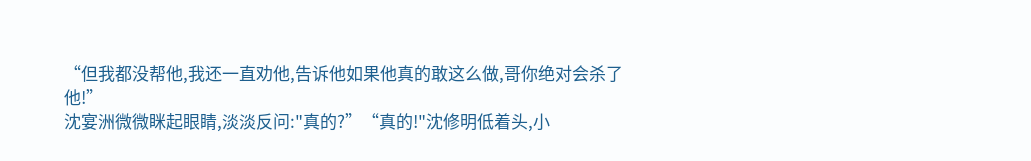“但我都没帮他,我还一直劝他,告诉他如果他真的敢这么做,哥你绝对会杀了他!”
沈宴洲微微眯起眼睛,淡淡反问:"真的?”“真的!"沈修明低着头,小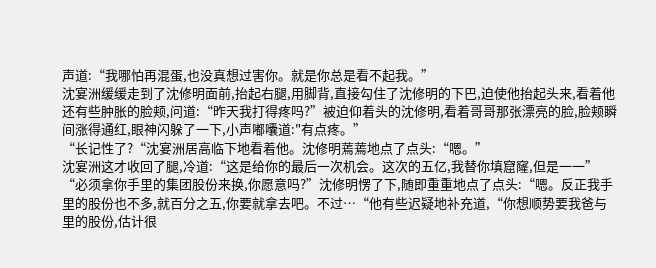声道:“我哪怕再混蛋,也没真想过害你。就是你总是看不起我。”
沈宴洲缓缓走到了沈修明面前,抬起右腿,用脚背,直接勾住了沈修明的下巴,迫使他抬起头来,看着他还有些肿胀的脸颊,问道:“昨天我打得疼吗?”被迫仰着头的沈修明,看着哥哥那张漂亮的脸,脸颊瞬间涨得通红,眼神闪躲了一下,小声嘟囔道:"有点疼。”
“长记性了?“沈宴洲居高临下地看着他。沈修明蔫蔫地点了点头:“嗯。”
沈宴洲这才收回了腿,冷道:“这是给你的最后一次机会。这次的五亿,我替你填窟窿,但是一一”
“必须拿你手里的集团股份来换,你愿意吗?”沈修明愣了下,随即重重地点了点头:“嗯。反正我手里的股份也不多,就百分之五,你要就拿去吧。不过…“他有些迟疑地补充道,“你想顺势要我爸与里的股份,估计很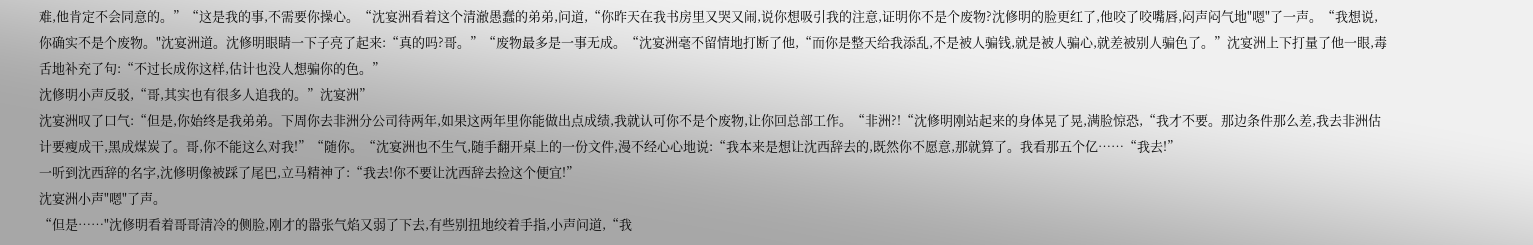难,他肯定不会同意的。”“这是我的事,不需要你操心。“沈宴洲看着这个清澈愚蠢的弟弟,问道,“你昨天在我书房里又哭又闹,说你想吸引我的注意,证明你不是个废物?沈修明的脸更红了,他咬了咬嘴唇,闷声闷气地"嗯"了一声。“我想说,你确实不是个废物。"沈宴洲道。沈修明眼睛一下子亮了起来:“真的吗?哥。”“废物最多是一事无成。“沈宴洲毫不留情地打断了他,“而你是整天给我添乱,不是被人骗钱,就是被人骗心,就差被别人骗色了。”沈宴洲上下打量了他一眼,毒舌地补充了句:“不过长成你这样,估计也没人想骗你的色。”
沈修明小声反驳,“哥,其实也有很多人追我的。”沈宴洲”
沈宴洲叹了口气:“但是,你始终是我弟弟。下周你去非洲分公司待两年,如果这两年里你能做出点成绩,我就认可你不是个废物,让你回总部工作。“非洲?!“沈修明刚站起来的身体晃了晃,满脸惊恐,“我才不要。那边条件那么差,我去非洲估计要瘦成干,黑成煤炭了。哥,你不能这么对我!”“随你。“沈宴洲也不生气,随手翻开桌上的一份文件,漫不经心心地说:“我本来是想让沈西辞去的,既然你不愿意,那就算了。我看那五个亿……“我去!”
一听到沈西辞的名字,沈修明像被踩了尾巴,立马精神了:“我去!你不要让沈西辞去捡这个便宜!”
沈宴洲小声"嗯"了声。
“但是……"沈修明看着哥哥清冷的侧脸,刚才的嚣张气焰又弱了下去,有些别扭地绞着手指,小声问道,“我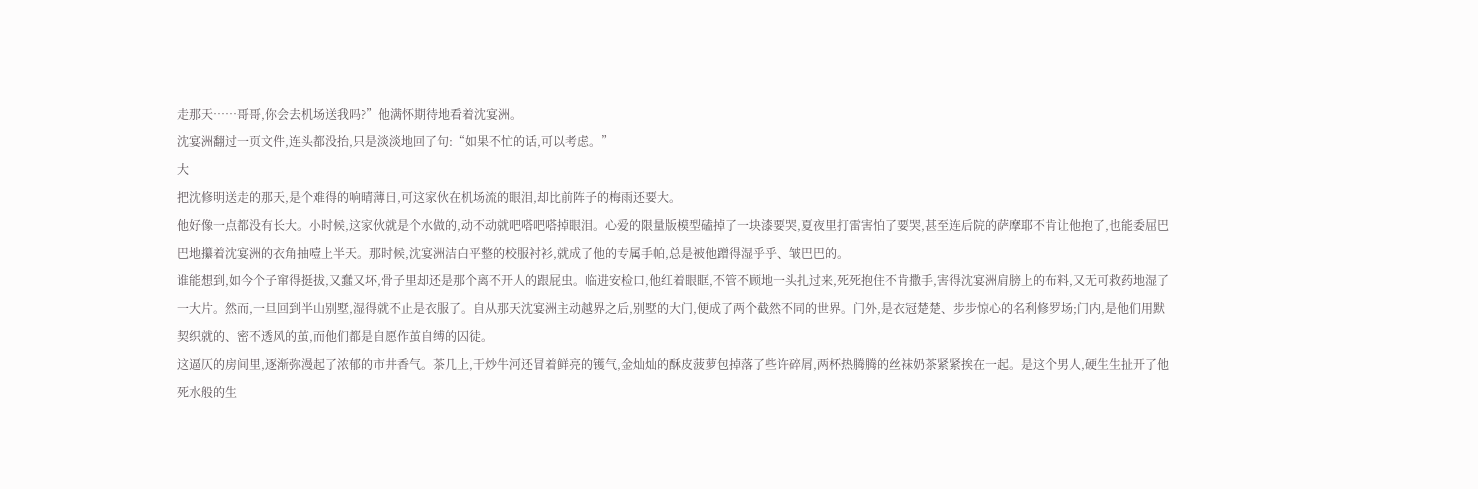走那天……哥哥,你会去机场送我吗?”他满怀期待地看着沈宴洲。
沈宴洲翻过一页文件,连头都没抬,只是淡淡地回了句:“如果不忙的话,可以考虑。”
大
把沈修明送走的那天,是个难得的响晴薄日,可这家伙在机场流的眼泪,却比前阵子的梅雨还要大。
他好像一点都没有长大。小时候,这家伙就是个水做的,动不动就吧嗒吧嗒掉眼泪。心爱的限量版模型磕掉了一块漆要哭,夏夜里打雷害怕了要哭,甚至连后院的萨摩耶不肯让他抱了,也能委屈巴巴地攥着沈宴洲的衣角抽噎上半天。那时候,沈宴洲洁白平整的校服衬衫,就成了他的专属手帕,总是被他蹭得湿乎乎、皱巴巴的。
谁能想到,如今个子窜得挺拔,又蠢又坏,骨子里却还是那个离不开人的跟屁虫。临进安检口,他红着眼眶,不管不顾地一头扎过来,死死抱住不肯撒手,害得沈宴洲肩膀上的布料,又无可救药地湿了一大片。然而,一旦回到半山别墅,湿得就不止是衣服了。自从那天沈宴洲主动越界之后,别墅的大门,便成了两个截然不同的世界。门外,是衣冠楚楚、步步惊心的名利修罗场;门内,是他们用默契织就的、密不透风的茧,而他们都是自愿作茧自缚的囚徒。
这逼仄的房间里,逐渐弥漫起了浓郁的市井香气。茶几上,干炒牛河还冒着鲜亮的镬气,金灿灿的酥皮菠萝包掉落了些许碎屑,两杯热腾腾的丝袜奶茶紧紧挨在一起。是这个男人,硬生生扯开了他死水般的生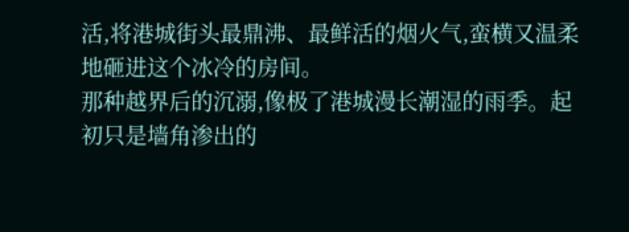活,将港城街头最鼎沸、最鲜活的烟火气,蛮横又温柔地砸进这个冰冷的房间。
那种越界后的沉溺,像极了港城漫长潮湿的雨季。起初只是墙角渗出的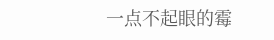一点不起眼的霉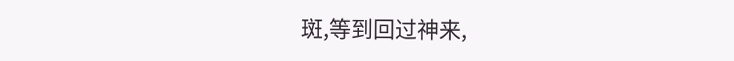斑,等到回过神来,